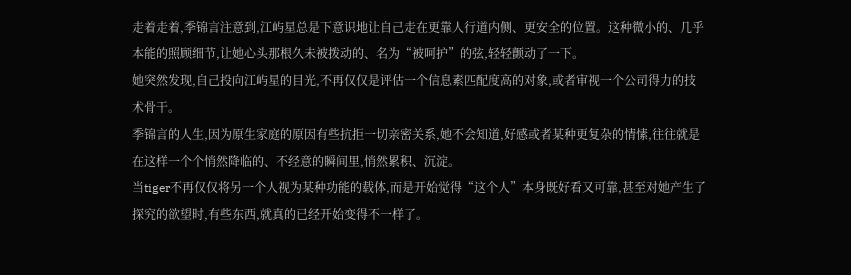走着走着,季锦言注意到,江屿星总是下意识地让自己走在更靠人行道内侧、更安全的位置。这种微小的、几乎本能的照顾细节,让她心头那根久未被拨动的、名为“被呵护”的弦,轻轻颤动了一下。
她突然发现,自己投向江屿星的目光,不再仅仅是评估一个信息素匹配度高的对象,或者审视一个公司得力的技术骨干。
季锦言的人生,因为原生家庭的原因有些抗拒一切亲密关系,她不会知道,好感或者某种更复杂的情愫,往往就是在这样一个个悄然降临的、不经意的瞬间里,悄然累积、沉淀。
当tiger不再仅仅将另一个人视为某种功能的载体,而是开始觉得“这个人”本身既好看又可靠,甚至对她产生了探究的欲望时,有些东西,就真的已经开始变得不一样了。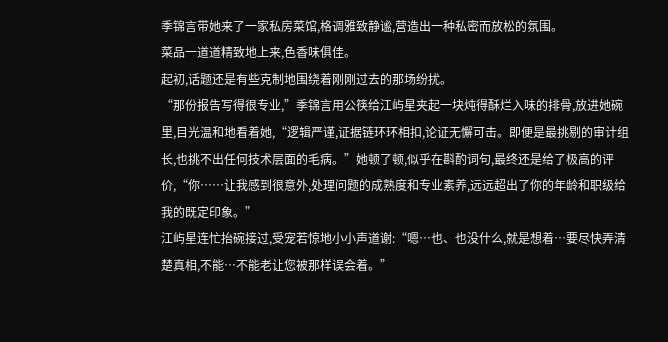季锦言带她来了一家私房菜馆,格调雅致静谧,营造出一种私密而放松的氛围。
菜品一道道精致地上来,色香味俱佳。
起初,话题还是有些克制地围绕着刚刚过去的那场纷扰。
“那份报告写得很专业,”季锦言用公筷给江屿星夹起一块炖得酥烂入味的排骨,放进她碗里,目光温和地看着她,“逻辑严谨,证据链环环相扣,论证无懈可击。即便是最挑剔的审计组长,也挑不出任何技术层面的毛病。”她顿了顿,似乎在斟酌词句,最终还是给了极高的评价,“你……让我感到很意外,处理问题的成熟度和专业素养,远远超出了你的年龄和职级给我的既定印象。”
江屿星连忙抬碗接过,受宠若惊地小小声道谢:“嗯…也、也没什么,就是想着…要尽快弄清楚真相,不能…不能老让您被那样误会着。”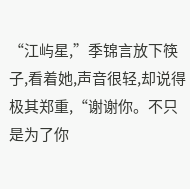“江屿星,”季锦言放下筷子,看着她,声音很轻,却说得极其郑重,“谢谢你。不只是为了你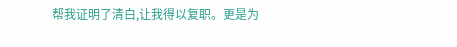帮我证明了清白,让我得以复职。更是为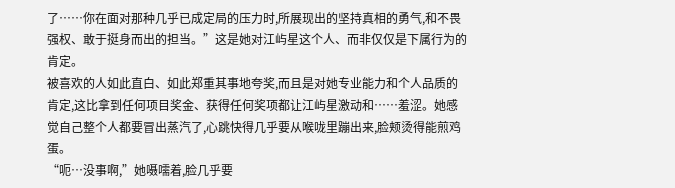了……你在面对那种几乎已成定局的压力时,所展现出的坚持真相的勇气,和不畏强权、敢于挺身而出的担当。”这是她对江屿星这个人、而非仅仅是下属行为的肯定。
被喜欢的人如此直白、如此郑重其事地夸奖,而且是对她专业能力和个人品质的肯定,这比拿到任何项目奖金、获得任何奖项都让江屿星激动和……羞涩。她感觉自己整个人都要冒出蒸汽了,心跳快得几乎要从喉咙里蹦出来,脸颊烫得能煎鸡蛋。
“呃…没事啊,”她嗫嚅着,脸几乎要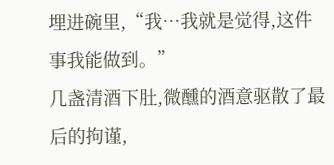埋进碗里,“我…我就是觉得,这件事我能做到。”
几盏清酒下肚,微醺的酒意驱散了最后的拘谨,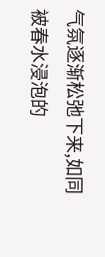气氛逐渐松弛下来,如同被春水浸泡的